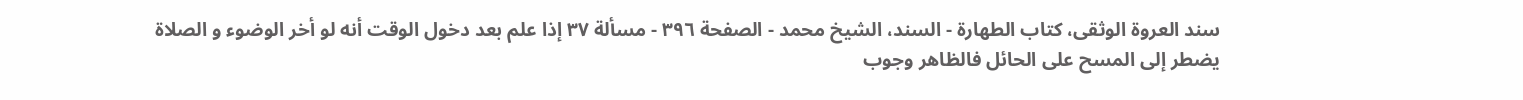سند العروة الوثقى، كتاب الطهارة - السند، الشيخ محمد - الصفحة ٣٩٦ - مسألة ٣٧ إذا علم بعد دخول الوقت أنه لو أخر الوضوء و الصلاة يضطر إلى المسح على الحائل فالظاهر وجوب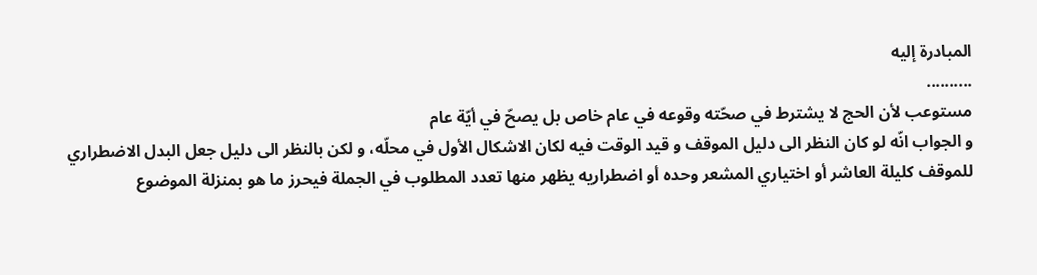المبادرة إليه
..........
مستوعب لأن الحج لا يشترط في صحّته وقوعه في عام خاص بل يصحّ في أيّة عام
و الجواب انّه لو كان النظر الى دليل الموقف و قيد الوقت فيه لكان الاشكال الأول في محلّه، و لكن بالنظر الى دليل جعل البدل الاضطراري للموقف كليلة العاشر أو اختياري المشعر وحده أو اضطراريه يظهر منها تعدد المطلوب في الجملة فيحرز ما هو بمنزلة الموضوع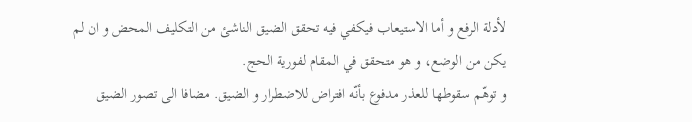لأدلة الرفع و أما الاستيعاب فيكفي فيه تحقق الضيق الناشئ من التكليف المحض و ان لم يكن من الوضع، و هو متحقق في المقام لفورية الحج.
و توهّم سقوطها للعذر مدفوع بأنّه افتراض للاضطرار و الضيق. مضافا الى تصور الضيق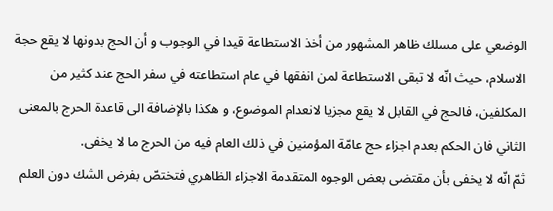الوضعي على مسلك ظاهر المشهور من أخذ الاستطاعة قيدا في الوجوب و أن الحج بدونها لا يقع حجة الاسلام، حيث انّه لا تبقى الاستطاعة لمن انفقها في عام استطاعته في سفر الحج عند كثير من المكلفين، فالحج في القابل لا يقع مجزيا لانعدام الموضوع، و هكذا بالإضافة الى قاعدة الحرج بالمعنى الثاني فان الحكم بعدم اجزاء حج عامّة المؤمنين في ذلك العام فيه من الحرج ما لا يخفى.
ثمّ انّه لا يخفى بأن مقتضى بعض الوجوه المتقدمة الاجزاء الظاهري فتختصّ بفرض الشك دون العلم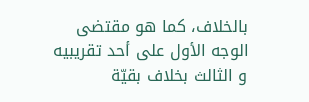بالخلاف، كما هو مقتضى الوجه الأول على أحد تقريبيه و الثالث بخلاف بقيّة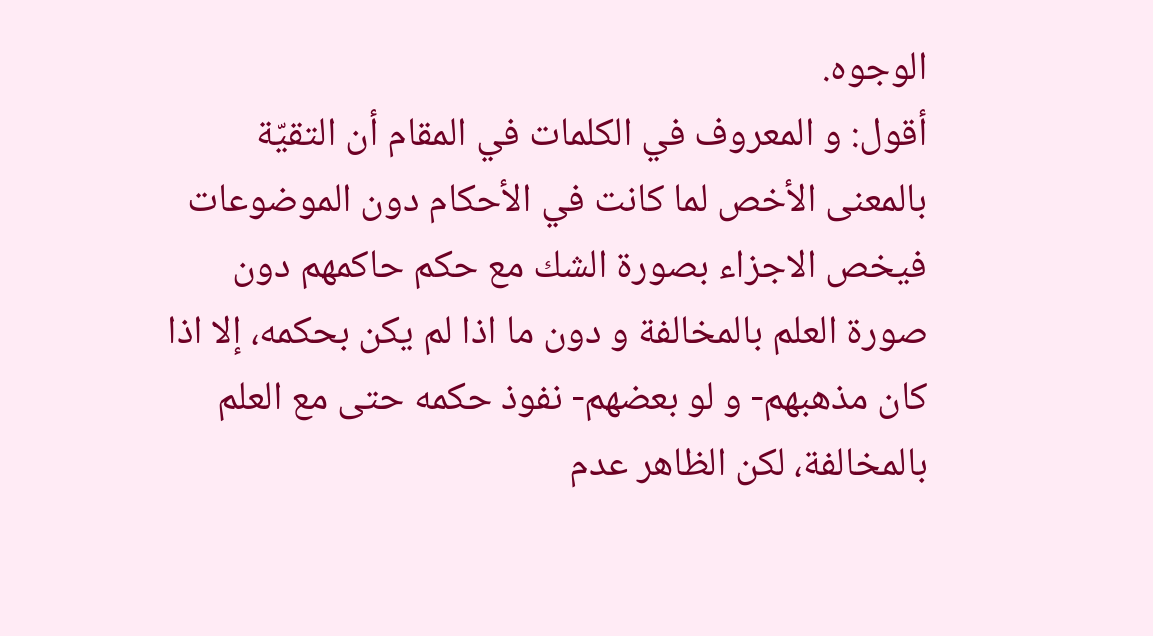الوجوه.
أقول: و المعروف في الكلمات في المقام أن التقيّة بالمعنى الأخص لما كانت في الأحكام دون الموضوعات فيخص الاجزاء بصورة الشك مع حكم حاكمهم دون صورة العلم بالمخالفة و دون ما اذا لم يكن بحكمه، إلا اذا كان مذهبهم- و لو بعضهم- نفوذ حكمه حتى مع العلم بالمخالفة، لكن الظاهر عدم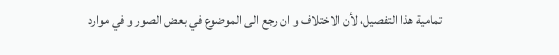تمامية هذا التفصيل، لأن الاختلاف و ان رجع الى الموضوع في بعض الصور و في موارد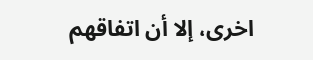اخرى، إلا أن اتفاقهم